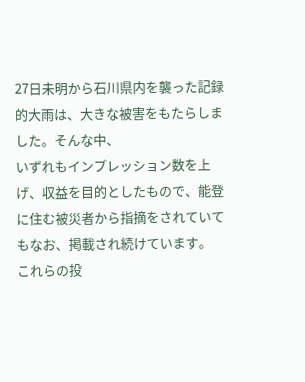27日未明から石川県内を襲った記録的大雨は、大きな被害をもたらしました。そんな中、
いずれもインプレッション数を上げ、収益を目的としたもので、能登に住む被災者から指摘をされていてもなお、掲載され続けています。
これらの投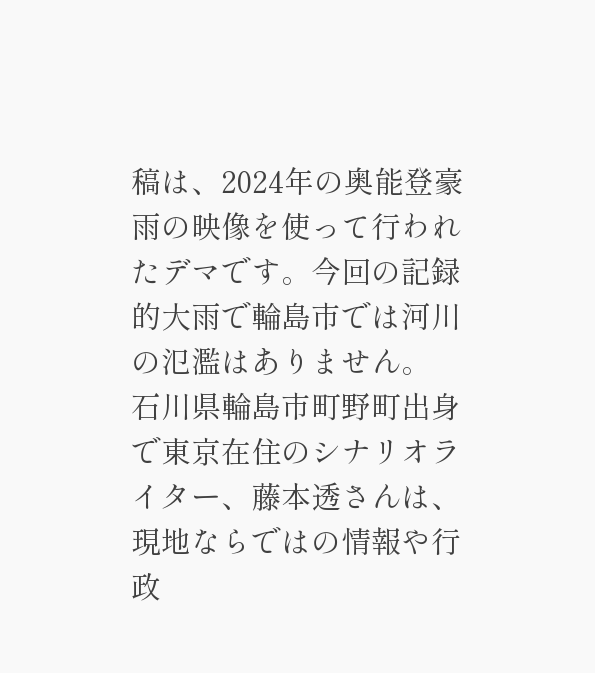稿は、2024年の奥能登豪雨の映像を使って行われたデマです。今回の記録的大雨で輪島市では河川の氾濫はありません。
石川県輪島市町野町出身で東京在住のシナリオライター、藤本透さんは、現地ならではの情報や行政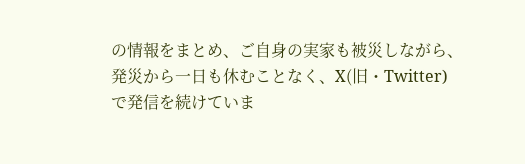の情報をまとめ、ご自身の実家も被災しながら、発災から一日も休むことなく、X(旧・Twitter)で発信を続けていま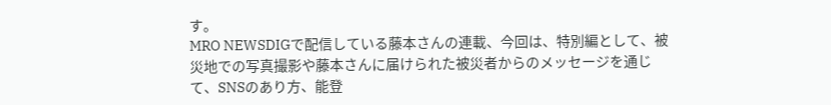す。
MRO NEWSDIGで配信している藤本さんの連載、今回は、特別編として、被災地での写真撮影や藤本さんに届けられた被災者からのメッセージを通じて、SNSのあり方、能登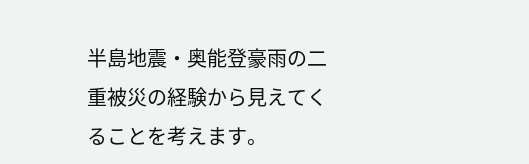半島地震・奥能登豪雨の二重被災の経験から見えてくることを考えます。